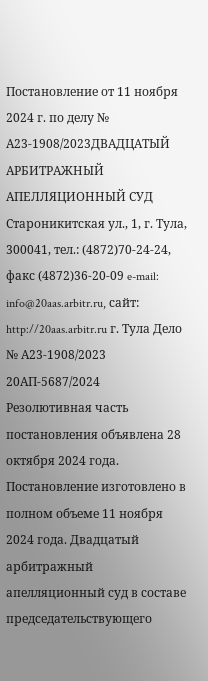Постановление от 11 ноября 2024 г. по делу № А23-1908/2023ДВАДЦАТЫЙ АРБИТРАЖНЫЙ АПЕЛЛЯЦИОННЫЙ СУД Староникитская ул., 1, г. Тула, 300041, тел.: (4872)70-24-24, факс (4872)36-20-09 e-mail: info@20aas.arbitr.ru, сайт: http://20aas.arbitr.ru г. Тула Дело № А23-1908/2023 20АП-5687/2024 Резолютивная часть постановления объявлена 28 октября 2024 года. Постановление изготовлено в полном объеме 11 ноября 2024 года. Двадцатый арбитражный апелляционный суд в составе председательствующего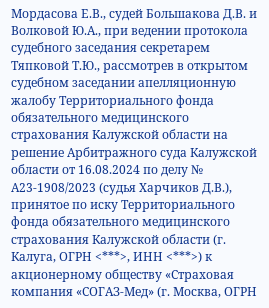Мордасова Е.В., судей Большакова Д.В. и Волковой Ю.А., при ведении протокола судебного заседания секретарем Тяпковой Т.Ю., рассмотрев в открытом судебном заседании апелляционную жалобу Территориального фонда обязательного медицинского страхования Калужской области на решение Арбитражного суда Калужской области от 16.08.2024 по делу № А23-1908/2023 (судья Харчиков Д.В.), принятое по иску Территориального фонда обязательного медицинского страхования Калужской области (г. Калуга, ОГРН <***>, ИНН <***>) к акционерному обществу «Страховая компания «СОГАЗ-Мед» (г. Москва, ОГРН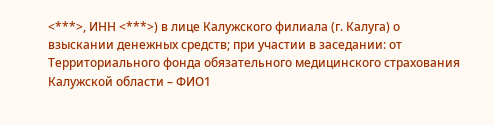<***>, ИНН <***>) в лице Калужского филиала (г. Калуга) о взыскании денежных средств; при участии в заседании: от Территориального фонда обязательного медицинского страхования Калужской области – ФИО1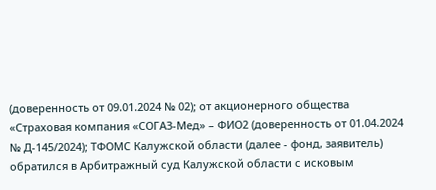(доверенность от 09.01.2024 № 02); от акционерного общества «Страховая компания «СОГАЗ-Мед» – ФИО2 (доверенность от 01.04.2024 № Д-145/2024); ТФОМС Калужской области (далее - фонд, заявитель) обратился в Арбитражный суд Калужской области с исковым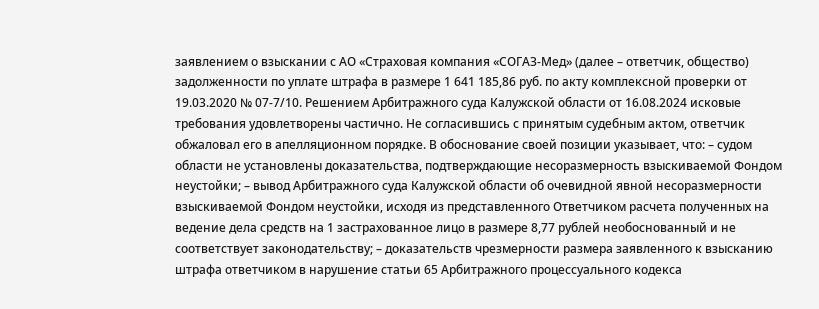заявлением о взыскании с АО «Страховая компания «СОГАЗ-Мед» (далее – ответчик, общество) задолженности по уплате штрафа в размере 1 641 185,86 руб. по акту комплексной проверки от 19.03.2020 № 07-7/10. Решением Арбитражного суда Калужской области от 16.08.2024 исковые требования удовлетворены частично. Не согласившись с принятым судебным актом, ответчик обжаловал его в апелляционном порядке. В обоснование своей позиции указывает, что: – судом области не установлены доказательства, подтверждающие несоразмерность взыскиваемой Фондом неустойки; – вывод Арбитражного суда Калужской области об очевидной явной несоразмерности взыскиваемой Фондом неустойки, исходя из представленного Ответчиком расчета полученных на ведение дела средств на 1 застрахованное лицо в размере 8,77 рублей необоснованный и не соответствует законодательству; – доказательств чрезмерности размера заявленного к взысканию штрафа ответчиком в нарушение статьи 65 Арбитражного процессуального кодекса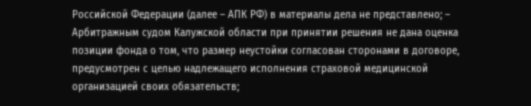Российской Федерации (далее – АПК РФ) в материалы дела не представлено; – Арбитражным судом Калужской области при принятии решения не дана оценка позиции фонда о том, что размер неустойки согласован сторонами в договоре, предусмотрен с целью надлежащего исполнения страховой медицинской организацией своих обязательств;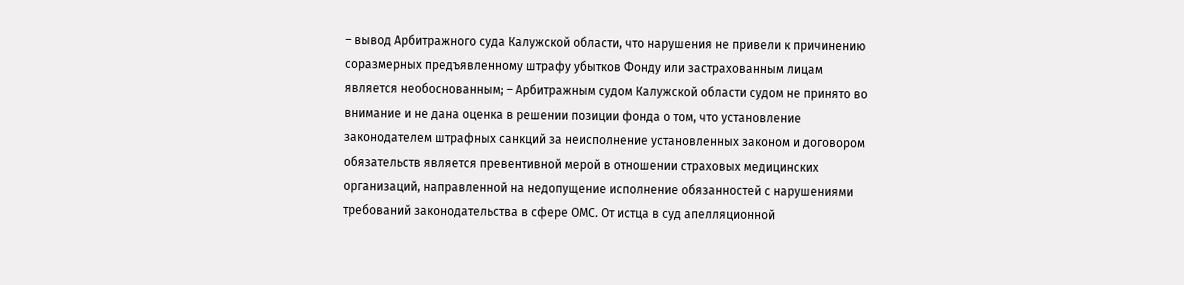– вывод Арбитражного суда Калужской области, что нарушения не привели к причинению соразмерных предъявленному штрафу убытков Фонду или застрахованным лицам является необоснованным; – Арбитражным судом Калужской области судом не принято во внимание и не дана оценка в решении позиции фонда о том, что установление законодателем штрафных санкций за неисполнение установленных законом и договором обязательств является превентивной мерой в отношении страховых медицинских организаций, направленной на недопущение исполнение обязанностей с нарушениями требований законодательства в сфере ОМС. От истца в суд апелляционной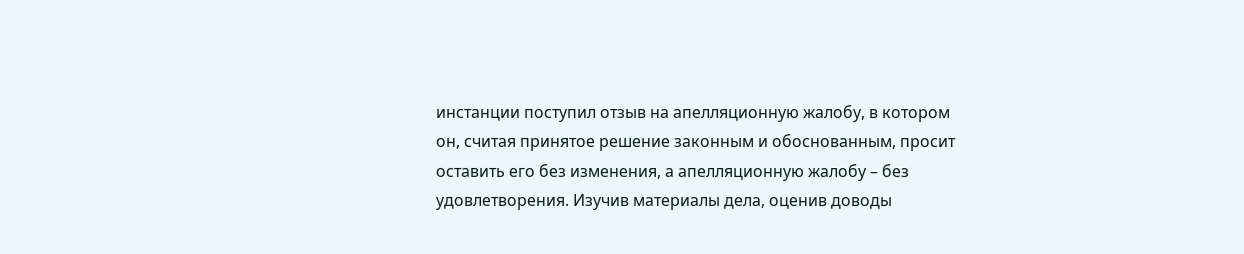инстанции поступил отзыв на апелляционную жалобу, в котором он, считая принятое решение законным и обоснованным, просит оставить его без изменения, а апелляционную жалобу – без удовлетворения. Изучив материалы дела, оценив доводы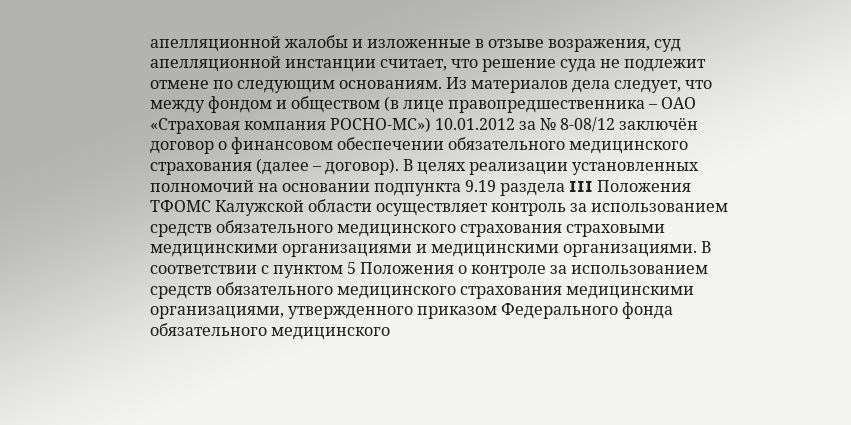апелляционной жалобы и изложенные в отзыве возражения, суд апелляционной инстанции считает, что решение суда не подлежит отмене по следующим основаниям. Из материалов дела следует, что между фондом и обществом (в лице правопредшественника – ОАО «Страховая компания РОСНО-МС») 10.01.2012 за № 8-08/12 заключён договор о финансовом обеспечении обязательного медицинского страхования (далее – договор). В целях реализации установленных полномочий на основании подпункта 9.19 раздела III Положения ТФОМС Калужской области осуществляет контроль за использованием средств обязательного медицинского страхования страховыми медицинскими организациями и медицинскими организациями. В соответствии с пунктом 5 Положения о контроле за использованием средств обязательного медицинского страхования медицинскими организациями, утвержденного приказом Федерального фонда обязательного медицинского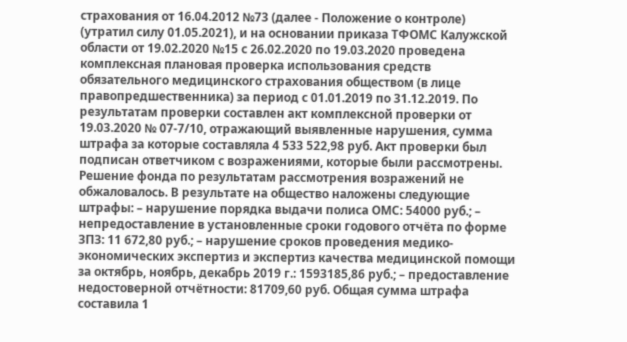страхования от 16.04.2012 №73 (далее - Положение о контроле) (утратил силу 01.05.2021), и на основании приказа ТФОМС Калужской области от 19.02.2020 №15 с 26.02.2020 по 19.03.2020 проведена комплексная плановая проверка использования средств обязательного медицинского страхования обществом (в лице правопредшественника) за период с 01.01.2019 по 31.12.2019. По результатам проверки составлен акт комплексной проверки от 19.03.2020 № 07-7/10, отражающий выявленные нарушения, сумма штрафа за которые составляла 4 533 522,98 руб. Акт проверки был подписан ответчиком с возражениями, которые были рассмотрены. Решение фонда по результатам рассмотрения возражений не обжаловалось. В результате на общество наложены следующие штрафы: – нарушение порядка выдачи полиса ОМС: 54000 руб.; – непредоставление в установленные сроки годового отчёта по форме ЗПЗ: 11 672,80 руб.; – нарушение сроков проведения медико-экономических экспертиз и экспертиз качества медицинской помощи за октябрь, ноябрь, декабрь 2019 г.: 1593185,86 руб.; – предоставление недостоверной отчётности: 81709,60 руб. Общая сумма штрафа составила 1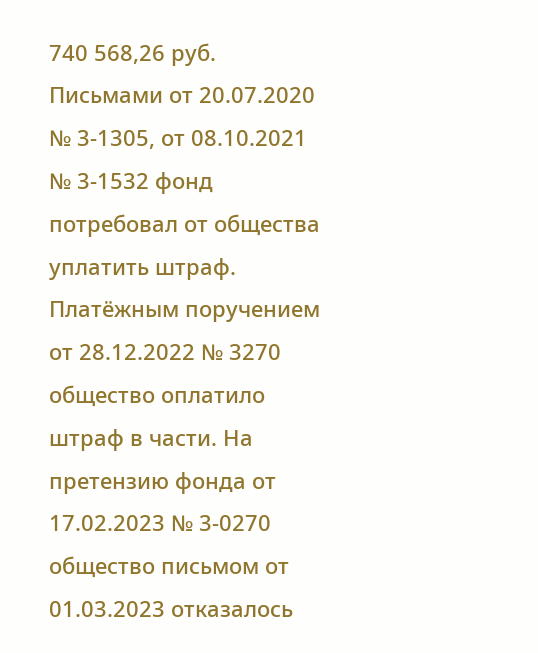740 568,26 руб. Письмами от 20.07.2020 № 3-1305, от 08.10.2021 № 3-1532 фонд потребовал от общества уплатить штраф. Платёжным поручением от 28.12.2022 № 3270 общество оплатило штраф в части. На претензию фонда от 17.02.2023 № 3-0270 общество письмом от 01.03.2023 отказалось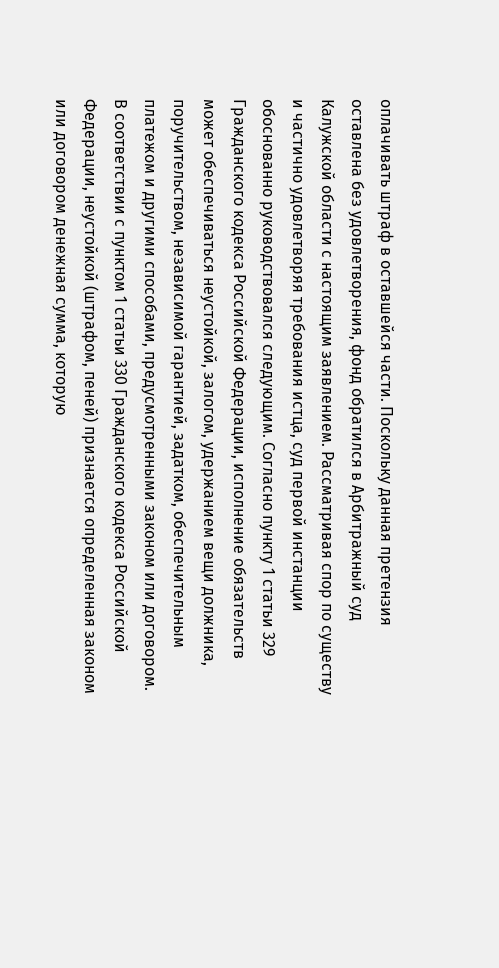оплачивать штраф в оставшейся части. Поскольку данная претензия оставлена без удовлетворения, фонд обратился в Арбитражный суд Калужской области с настоящим заявлением. Рассматривая спор по существу и частично удовлетворяя требования истца, суд первой инстанции обоснованно руководствовался следующим. Согласно пункту 1 статьи 329 Гражданского кодекса Российской Федерации, исполнение обязательств может обеспечиваться неустойкой, залогом, удержанием вещи должника, поручительством, независимой гарантией, задатком, обеспечительным платежом и другими способами, предусмотренными законом или договором. В соответствии с пунктом 1 статьи 330 Гражданского кодекса Российской Федерации, неустойкой (штрафом, пеней) признается определенная законом или договором денежная сумма, которую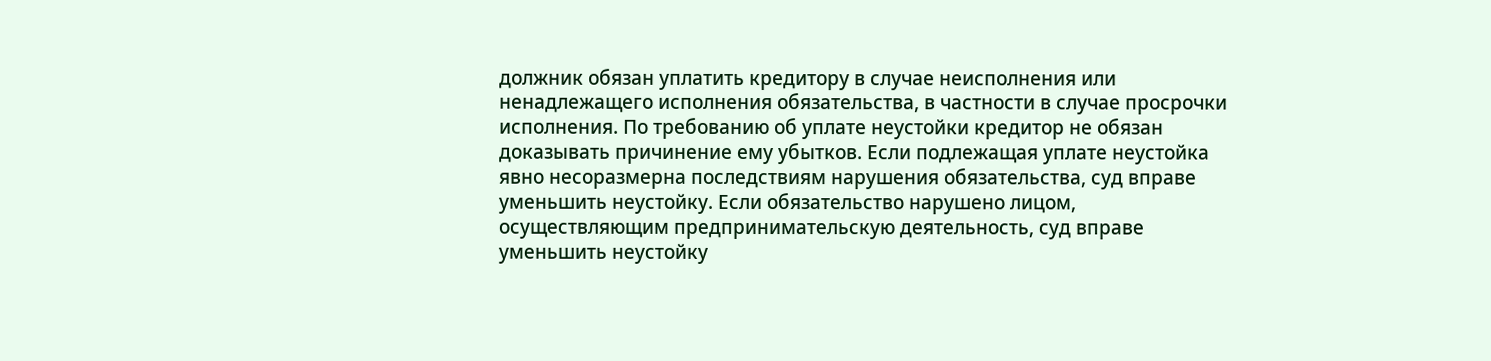должник обязан уплатить кредитору в случае неисполнения или ненадлежащего исполнения обязательства, в частности в случае просрочки исполнения. По требованию об уплате неустойки кредитор не обязан доказывать причинение ему убытков. Если подлежащая уплате неустойка явно несоразмерна последствиям нарушения обязательства, суд вправе уменьшить неустойку. Если обязательство нарушено лицом, осуществляющим предпринимательскую деятельность, суд вправе уменьшить неустойку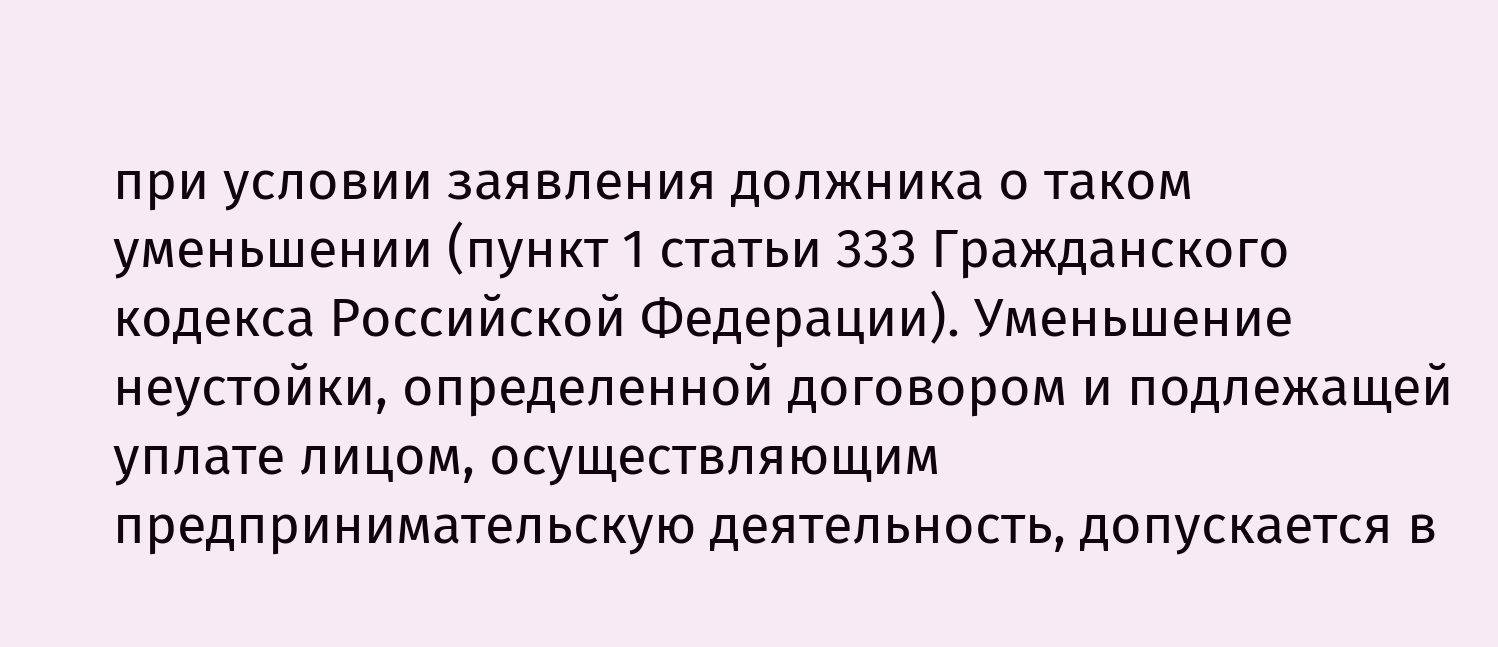при условии заявления должника о таком уменьшении (пункт 1 статьи 333 Гражданского кодекса Российской Федерации). Уменьшение неустойки, определенной договором и подлежащей уплате лицом, осуществляющим предпринимательскую деятельность, допускается в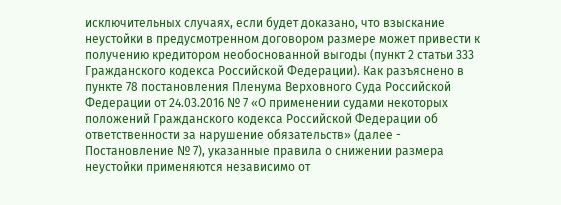исключительных случаях, если будет доказано, что взыскание неустойки в предусмотренном договором размере может привести к получению кредитором необоснованной выгоды (пункт 2 статьи 333 Гражданского кодекса Российской Федерации). Как разъяснено в пункте 78 постановления Пленума Верховного Суда Российской Федерации от 24.03.2016 № 7 «О применении судами некоторых положений Гражданского кодекса Российской Федерации об ответственности за нарушение обязательств» (далее - Постановление № 7), указанные правила о снижении размера неустойки применяются независимо от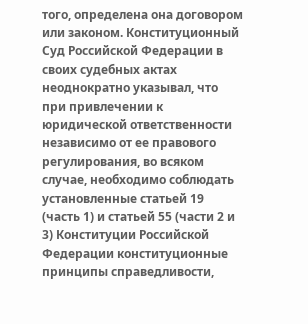того, определена она договором или законом. Конституционный Суд Российской Федерации в своих судебных актах неоднократно указывал, что при привлечении к юридической ответственности независимо от ее правового регулирования, во всяком случае, необходимо соблюдать установленные статьей 19 (часть 1) и статьей 55 (части 2 и 3) Конституции Российской Федерации конституционные принципы справедливости,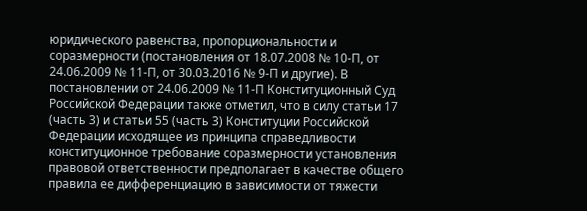юридического равенства, пропорциональности и соразмерности (постановления от 18.07.2008 № 10-П, от 24.06.2009 № 11-П, от 30.03.2016 № 9-П и другие). В постановлении от 24.06.2009 № 11-П Конституционный Суд Российской Федерации также отметил, что в силу статьи 17 (часть 3) и статьи 55 (часть 3) Конституции Российской Федерации исходящее из принципа справедливости конституционное требование соразмерности установления правовой ответственности предполагает в качестве общего правила ее дифференциацию в зависимости от тяжести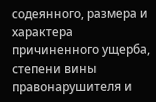содеянного, размера и характера причиненного ущерба, степени вины правонарушителя и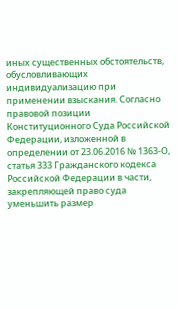иных существенных обстоятельств, обусловливающих индивидуализацию при применении взыскания. Согласно правовой позиции Конституционного Суда Российской Федерации, изложенной в определении от 23.06.2016 № 1363-О, статья 333 Гражданского кодекса Российской Федерации в части, закрепляющей право суда уменьшить размер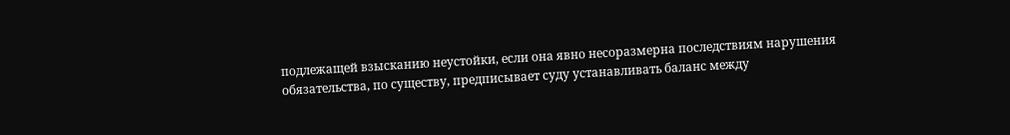подлежащей взысканию неустойки, если она явно несоразмерна последствиям нарушения обязательства, по существу, предписывает суду устанавливать баланс между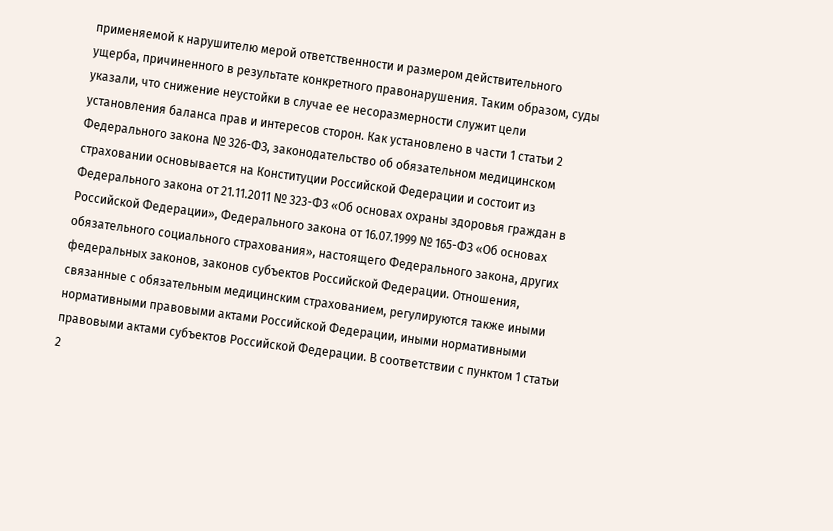применяемой к нарушителю мерой ответственности и размером действительного ущерба, причиненного в результате конкретного правонарушения. Таким образом, суды указали, что снижение неустойки в случае ее несоразмерности служит цели установления баланса прав и интересов сторон. Как установлено в части 1 статьи 2 Федерального закона № 326-ФЗ, законодательство об обязательном медицинском страховании основывается на Конституции Российской Федерации и состоит из Федерального закона от 21.11.2011 № 323-ФЗ «Об основах охраны здоровья граждан в Российской Федерации», Федерального закона от 16.07.1999 № 165-ФЗ «Об основах обязательного социального страхования», настоящего Федерального закона, других федеральных законов, законов субъектов Российской Федерации. Отношения, связанные с обязательным медицинским страхованием, регулируются также иными нормативными правовыми актами Российской Федерации, иными нормативными правовыми актами субъектов Российской Федерации. В соответствии с пунктом 1 статьи 2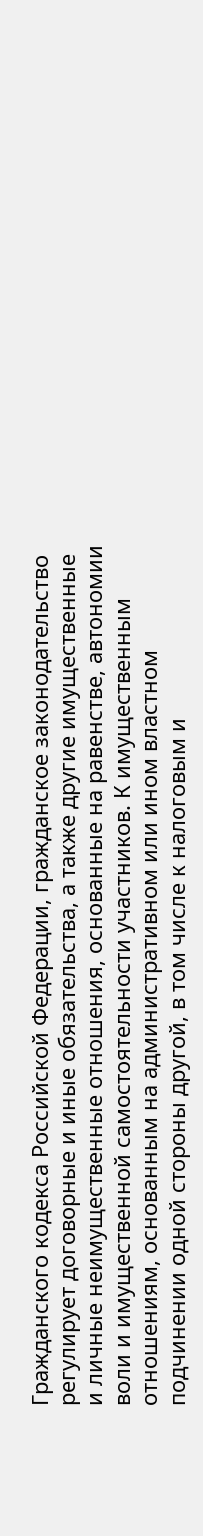Гражданского кодекса Российской Федерации, гражданское законодательство регулирует договорные и иные обязательства, а также другие имущественные и личные неимущественные отношения, основанные на равенстве, автономии воли и имущественной самостоятельности участников. К имущественным отношениям, основанным на административном или ином властном подчинении одной стороны другой, в том числе к налоговым и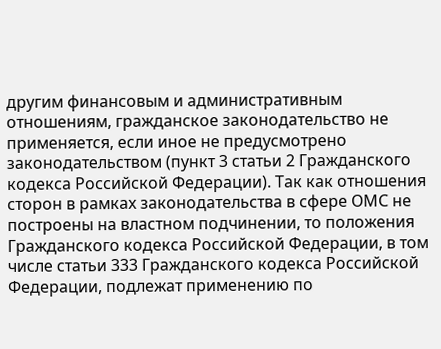другим финансовым и административным отношениям, гражданское законодательство не применяется, если иное не предусмотрено законодательством (пункт 3 статьи 2 Гражданского кодекса Российской Федерации). Так как отношения сторон в рамках законодательства в сфере ОМС не построены на властном подчинении, то положения Гражданского кодекса Российской Федерации, в том числе статьи 333 Гражданского кодекса Российской Федерации, подлежат применению по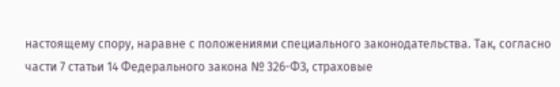настоящему спору, наравне с положениями специального законодательства. Так, согласно части 7 статьи 14 Федерального закона № 326-ФЗ, страховые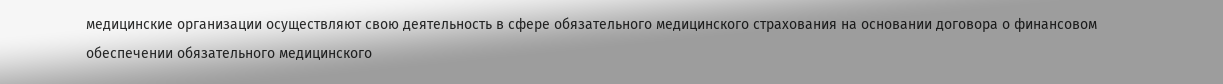медицинские организации осуществляют свою деятельность в сфере обязательного медицинского страхования на основании договора о финансовом обеспечении обязательного медицинского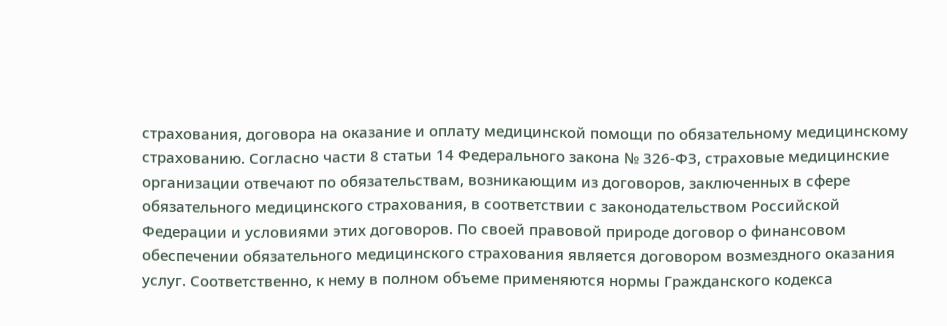страхования, договора на оказание и оплату медицинской помощи по обязательному медицинскому страхованию. Согласно части 8 статьи 14 Федерального закона № 326-ФЗ, страховые медицинские организации отвечают по обязательствам, возникающим из договоров, заключенных в сфере обязательного медицинского страхования, в соответствии с законодательством Российской Федерации и условиями этих договоров. По своей правовой природе договор о финансовом обеспечении обязательного медицинского страхования является договором возмездного оказания услуг. Соответственно, к нему в полном объеме применяются нормы Гражданского кодекса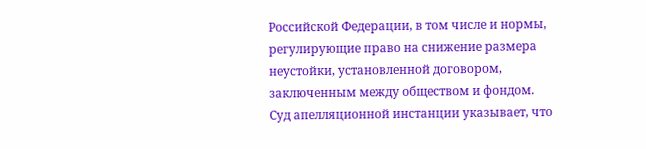Российской Федерации, в том числе и нормы, регулирующие право на снижение размера неустойки, установленной договором, заключенным между обществом и фондом. Суд апелляционной инстанции указывает, что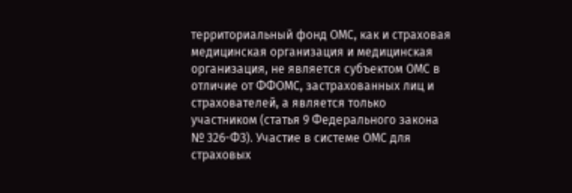территориальный фонд ОМС, как и страховая медицинская организация и медицинская организация, не является субъектом ОМС в отличие от ФФОМС, застрахованных лиц и страхователей, а является только участником (статья 9 Федерального закона № 326-ФЗ). Участие в системе ОМС для страховых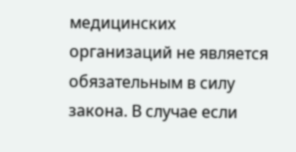медицинских организаций не является обязательным в силу закона. В случае если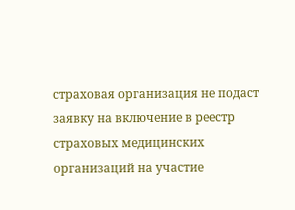страховая организация не подаст заявку на включение в реестр страховых медицинских организаций на участие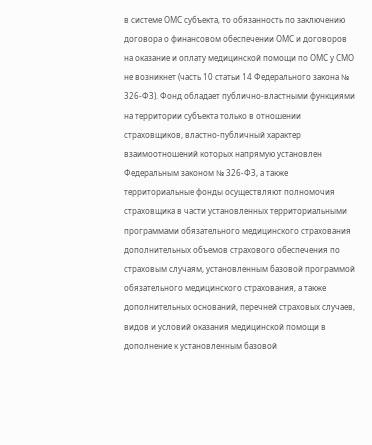в системе ОМС субъекта, то обязанность по заключению договора о финансовом обеспечении ОМС и договоров на оказание и оплату медицинской помощи по ОМС у СМО не возникнет (часть 10 статьи 14 Федерального закона № 326-ФЗ). Фонд обладает публично-властными функциями на территории субъекта только в отношении страховщиков, властно-публичный характер взаимоотношений которых напрямую установлен Федеральным законом № 326-ФЗ, а также территориальные фонды осуществляют полномочия страховщика в части установленных территориальными программами обязательного медицинского страхования дополнительных объемов страхового обеспечения по страховым случаям, установленным базовой программой обязательного медицинского страхования, а также дополнительных оснований, перечней страховых случаев, видов и условий оказания медицинской помощи в дополнение к установленным базовой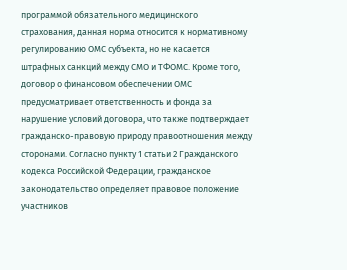программой обязательного медицинского страхования, данная норма относится к нормативному регулированию ОМС субъекта, но не касается штрафных санкций между СМО и ТФОМС. Кроме того, договор о финансовом обеспечении ОМС предусматривает ответственность и фонда за нарушение условий договора, что также подтверждает гражданско-правовую природу правоотношения между сторонами. Согласно пункту 1 статьи 2 Гражданского кодекса Российской Федерации, гражданское законодательство определяет правовое положение участников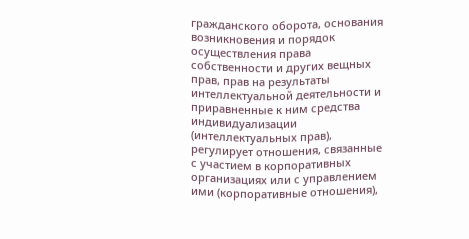гражданского оборота, основания возникновения и порядок осуществления права собственности и других вещных прав, прав на результаты интеллектуальной деятельности и приравненные к ним средства индивидуализации (интеллектуальных прав), регулирует отношения, связанные с участием в корпоративных организациях или с управлением ими (корпоративные отношения),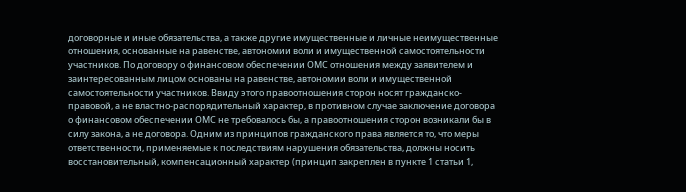договорные и иные обязательства, а также другие имущественные и личные неимущественные отношения, основанные на равенстве, автономии воли и имущественной самостоятельности участников. По договору о финансовом обеспечении ОМС отношения между заявителем и заинтересованным лицом основаны на равенстве, автономии воли и имущественной самостоятельности участников. Ввиду этого правоотношения сторон носят гражданско-правовой, а не властно-распорядительный характер, в противном случае заключение договора о финансовом обеспечении ОМС не требовалось бы, а правоотношения сторон возникали бы в силу закона, а не договора. Одним из принципов гражданского права является то, что меры ответственности, применяемые к последствиям нарушения обязательства, должны носить восстановительный, компенсационный характер (принцип закреплен в пункте 1 статьи 1,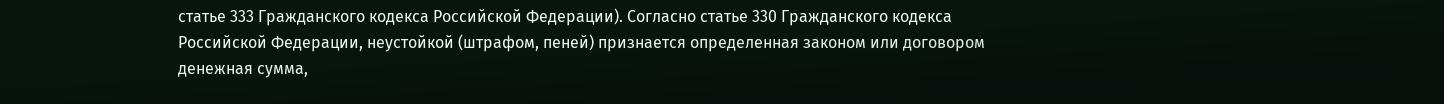статье 333 Гражданского кодекса Российской Федерации). Согласно статье 330 Гражданского кодекса Российской Федерации, неустойкой (штрафом, пеней) признается определенная законом или договором денежная сумма,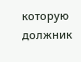которую должник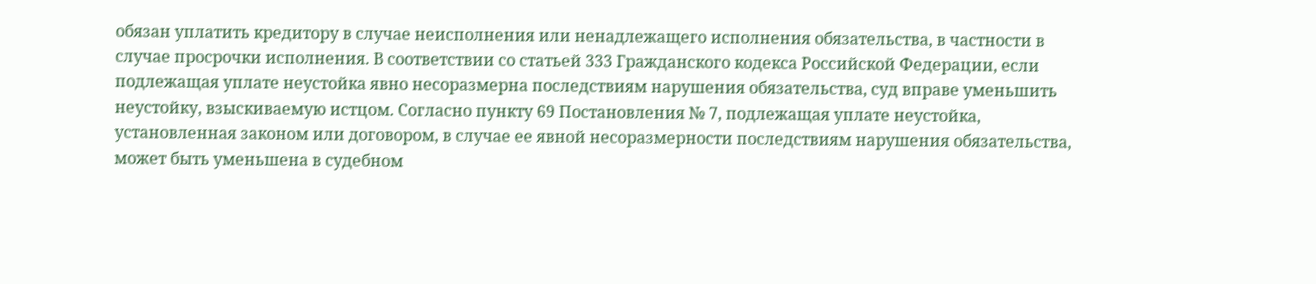обязан уплатить кредитору в случае неисполнения или ненадлежащего исполнения обязательства, в частности в случае просрочки исполнения. В соответствии со статьей 333 Гражданского кодекса Российской Федерации, если подлежащая уплате неустойка явно несоразмерна последствиям нарушения обязательства, суд вправе уменьшить неустойку, взыскиваемую истцом. Согласно пункту 69 Постановления № 7, подлежащая уплате неустойка, установленная законом или договором, в случае ее явной несоразмерности последствиям нарушения обязательства, может быть уменьшена в судебном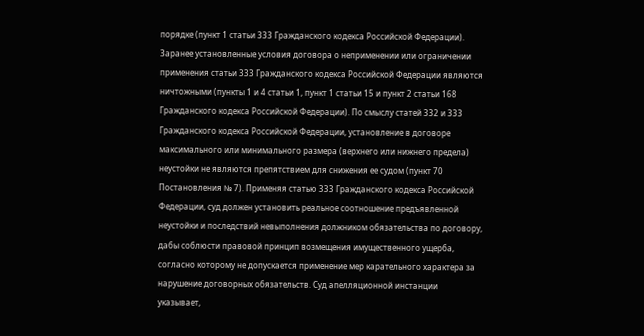порядке (пункт 1 статьи 333 Гражданского кодекса Российской Федерации). Заранее установленные условия договора о неприменении или ограничении применения статьи 333 Гражданского кодекса Российской Федерации являются ничтожными (пункты 1 и 4 статьи 1, пункт 1 статьи 15 и пункт 2 статьи 168 Гражданского кодекса Российской Федерации). По смыслу статей 332 и 333 Гражданского кодекса Российской Федерации, установление в договоре максимального или минимального размера (верхнего или нижнего предела) неустойки не являются препятствием для снижения ее судом (пункт 70 Постановления № 7). Применяя статью 333 Гражданского кодекса Российской Федерации, суд должен установить реальное соотношение предъявленной неустойки и последствий невыполнения должником обязательства по договору, дабы соблюсти правовой принцип возмещения имущественного ущерба, согласно которому не допускается применение мер карательного характера за нарушение договорных обязательств. Суд апелляционной инстанции указывает,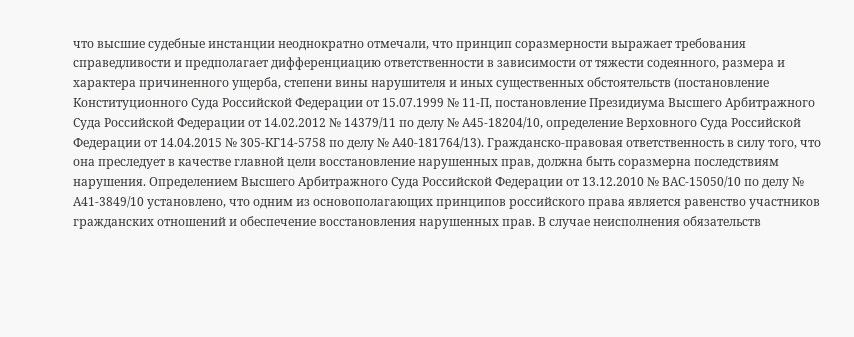что высшие судебные инстанции неоднократно отмечали, что принцип соразмерности выражает требования справедливости и предполагает дифференциацию ответственности в зависимости от тяжести содеянного, размера и характера причиненного ущерба, степени вины нарушителя и иных существенных обстоятельств (постановление Конституционного Суда Российской Федерации от 15.07.1999 № 11-П, постановление Президиума Высшего Арбитражного Суда Российской Федерации от 14.02.2012 № 14379/11 по делу № А45-18204/10, определение Верховного Суда Российской Федерации от 14.04.2015 № 305-КГ14-5758 по делу № А40-181764/13). Гражданско-правовая ответственность в силу того, что она преследует в качестве главной цели восстановление нарушенных прав, должна быть соразмерна последствиям нарушения. Определением Высшего Арбитражного Суда Российской Федерации от 13.12.2010 № ВАС-15050/10 по делу № А41-3849/10 установлено, что одним из основополагающих принципов российского права является равенство участников гражданских отношений и обеспечение восстановления нарушенных прав. В случае неисполнения обязательств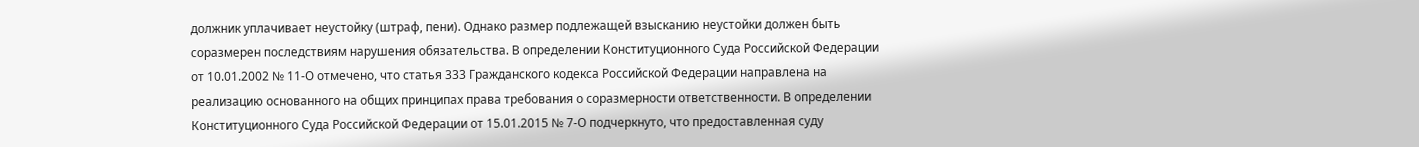должник уплачивает неустойку (штраф, пени). Однако размер подлежащей взысканию неустойки должен быть соразмерен последствиям нарушения обязательства. В определении Конституционного Суда Российской Федерации от 10.01.2002 № 11-О отмечено, что статья 333 Гражданского кодекса Российской Федерации направлена на реализацию основанного на общих принципах права требования о соразмерности ответственности. В определении Конституционного Суда Российской Федерации от 15.01.2015 № 7-О подчеркнуто, что предоставленная суду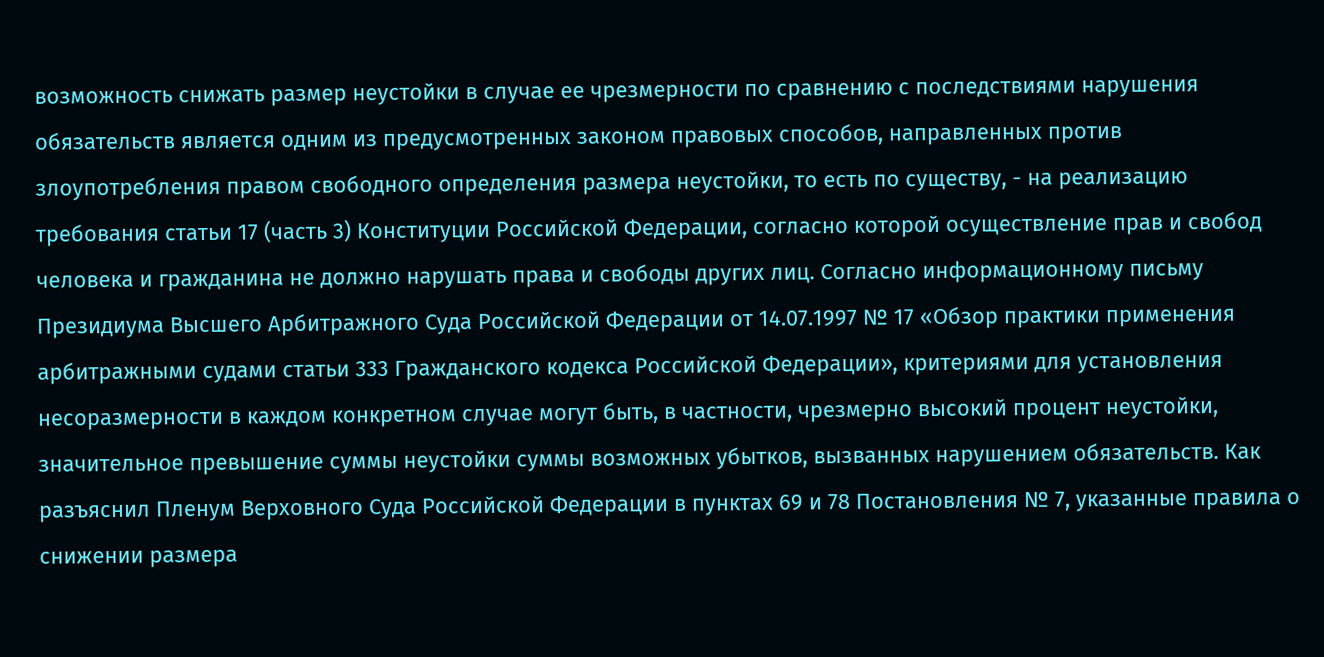возможность снижать размер неустойки в случае ее чрезмерности по сравнению с последствиями нарушения обязательств является одним из предусмотренных законом правовых способов, направленных против злоупотребления правом свободного определения размера неустойки, то есть по существу, - на реализацию требования статьи 17 (часть 3) Конституции Российской Федерации, согласно которой осуществление прав и свобод человека и гражданина не должно нарушать права и свободы других лиц. Согласно информационному письму Президиума Высшего Арбитражного Суда Российской Федерации от 14.07.1997 № 17 «Обзор практики применения арбитражными судами статьи 333 Гражданского кодекса Российской Федерации», критериями для установления несоразмерности в каждом конкретном случае могут быть, в частности, чрезмерно высокий процент неустойки, значительное превышение суммы неустойки суммы возможных убытков, вызванных нарушением обязательств. Как разъяснил Пленум Верховного Суда Российской Федерации в пунктах 69 и 78 Постановления № 7, указанные правила о снижении размера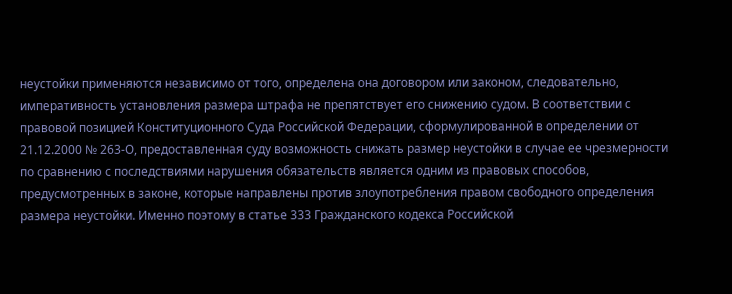неустойки применяются независимо от того, определена она договором или законом, следовательно, императивность установления размера штрафа не препятствует его снижению судом. В соответствии с правовой позицией Конституционного Суда Российской Федерации, сформулированной в определении от 21.12.2000 № 263-О, предоставленная суду возможность снижать размер неустойки в случае ее чрезмерности по сравнению с последствиями нарушения обязательств является одним из правовых способов, предусмотренных в законе, которые направлены против злоупотребления правом свободного определения размера неустойки. Именно поэтому в статье 333 Гражданского кодекса Российской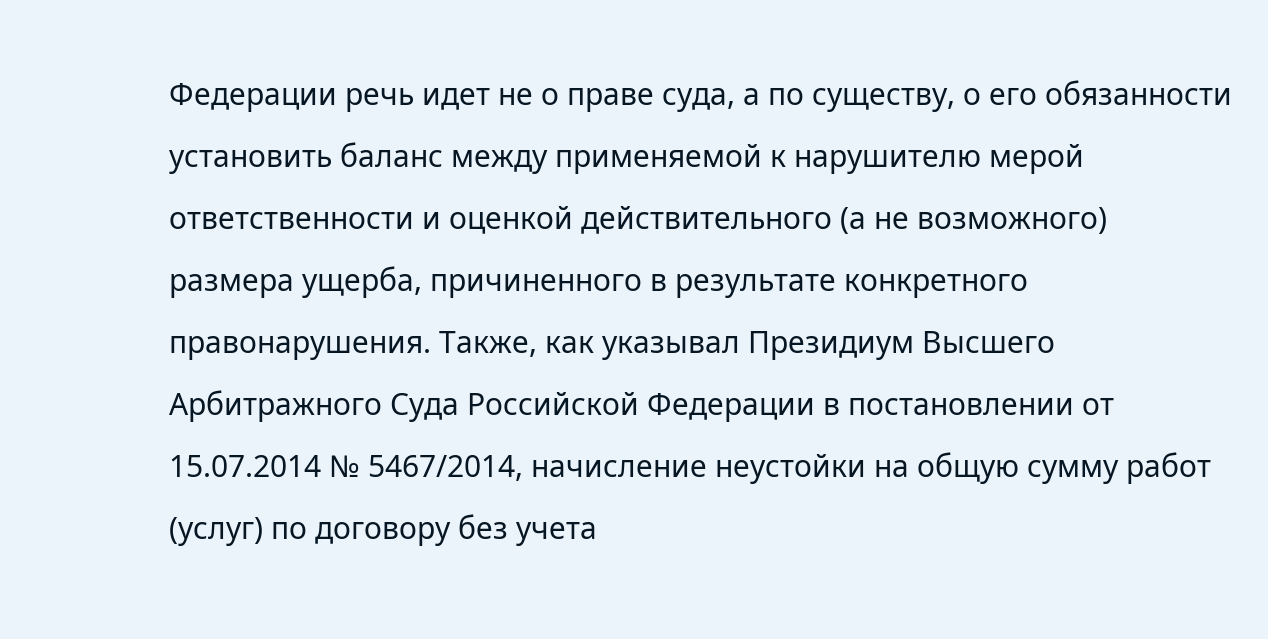Федерации речь идет не о праве суда, а по существу, о его обязанности установить баланс между применяемой к нарушителю мерой ответственности и оценкой действительного (а не возможного) размера ущерба, причиненного в результате конкретного правонарушения. Также, как указывал Президиум Высшего Арбитражного Суда Российской Федерации в постановлении от 15.07.2014 № 5467/2014, начисление неустойки на общую сумму работ (услуг) по договору без учета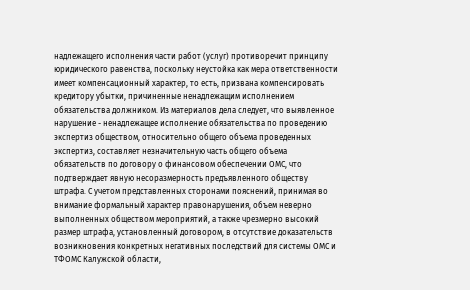надлежащего исполнения части работ (услуг) противоречит принципу юридического равенства, поскольку неустойка как мера ответственности имеет компенсационный характер, то есть, призвана компенсировать кредитору убытки, причиненные ненадлежащим исполнением обязательства должником. Из материалов дела следует, что выявленное нарушение - ненадлежащее исполнение обязательства по проведению экспертиз обществом, относительно общего объема проведенных экспертиз, составляет незначительную часть общего объема обязательств по договору о финансовом обеспечении ОМС, что подтверждает явную несоразмерность предъявленного обществу штрафа. С учетом представленных сторонами пояснений, принимая во внимание формальный характер правонарушения, объем неверно выполненных обществом мероприятий, а также чрезмерно высокий размер штрафа, установленный договором, в отсутствие доказательств возникновения конкретных негативных последствий для системы ОМС и ТФОМС Калужской области,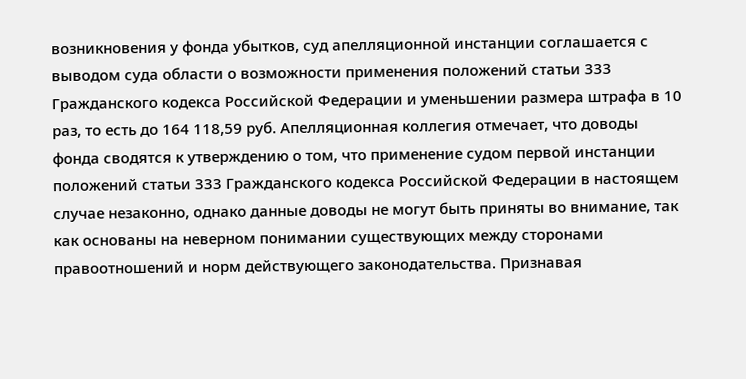возникновения у фонда убытков, суд апелляционной инстанции соглашается с выводом суда области о возможности применения положений статьи 333 Гражданского кодекса Российской Федерации и уменьшении размера штрафа в 10 раз, то есть до 164 118,59 руб. Апелляционная коллегия отмечает, что доводы фонда сводятся к утверждению о том, что применение судом первой инстанции положений статьи 333 Гражданского кодекса Российской Федерации в настоящем случае незаконно, однако данные доводы не могут быть приняты во внимание, так как основаны на неверном понимании существующих между сторонами правоотношений и норм действующего законодательства. Признавая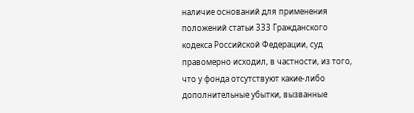наличие оснований для применения положений статьи 333 Гражданского кодекса Российской Федерации, суд правомерно исходил, в частности, из того, что у фонда отсутствуют какие-либо дополнительные убытки, вызванные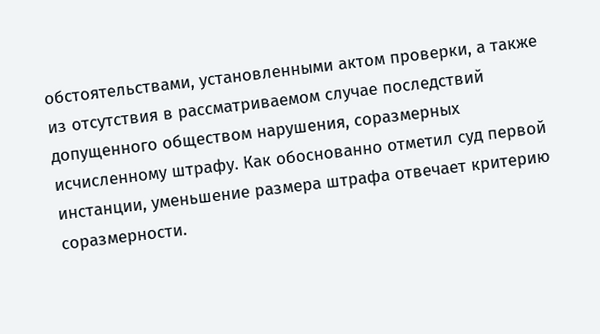обстоятельствами, установленными актом проверки, а также из отсутствия в рассматриваемом случае последствий допущенного обществом нарушения, соразмерных исчисленному штрафу. Как обоснованно отметил суд первой инстанции, уменьшение размера штрафа отвечает критерию соразмерности.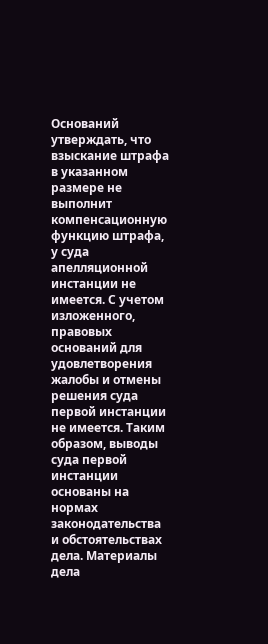Оснований утверждать, что взыскание штрафа в указанном размере не выполнит компенсационную функцию штрафа, у суда апелляционной инстанции не имеется. С учетом изложенного, правовых оснований для удовлетворения жалобы и отмены решения суда первой инстанции не имеется. Таким образом, выводы суда первой инстанции основаны на нормах законодательства и обстоятельствах дела. Материалы дела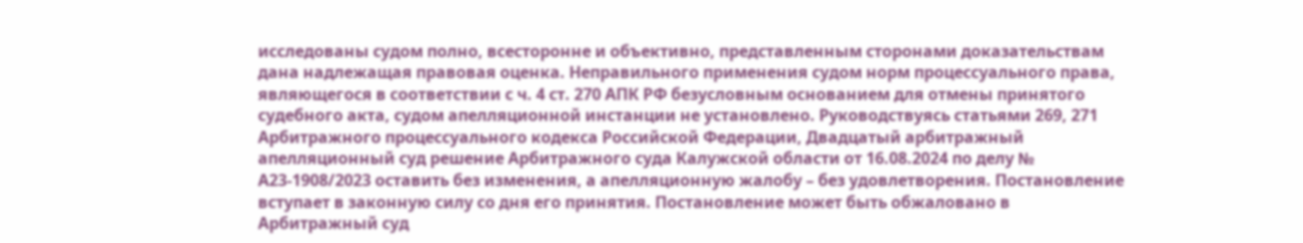исследованы судом полно, всесторонне и объективно, представленным сторонами доказательствам дана надлежащая правовая оценка. Неправильного применения судом норм процессуального права, являющегося в соответствии с ч. 4 ст. 270 АПК РФ безусловным основанием для отмены принятого судебного акта, судом апелляционной инстанции не установлено. Руководствуясь статьями 269, 271 Арбитражного процессуального кодекса Российской Федерации, Двадцатый арбитражный апелляционный суд решение Арбитражного суда Калужской области от 16.08.2024 по делу № А23-1908/2023 оставить без изменения, а апелляционную жалобу – без удовлетворения. Постановление вступает в законную силу со дня его принятия. Постановление может быть обжаловано в Арбитражный суд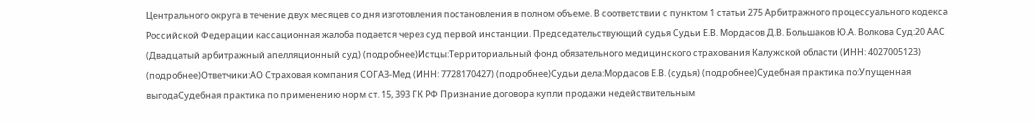Центрального округа в течение двух месяцев со дня изготовления постановления в полном объеме. В соответствии с пунктом 1 статьи 275 Арбитражного процессуального кодекса Российской Федерации кассационная жалоба подается через суд первой инстанции. Председательствующий судья Судьи Е.В. Мордасов Д.В. Большаков Ю.А. Волкова Суд:20 ААС (Двадцатый арбитражный апелляционный суд) (подробнее)Истцы:Территориальный фонд обязательного медицинского страхования Калужской области (ИНН: 4027005123) (подробнее)Ответчики:АО Страховая компания СОГАЗ-Мед (ИНН: 7728170427) (подробнее)Судьи дела:Мордасов Е.В. (судья) (подробнее)Судебная практика по:Упущенная выгодаСудебная практика по применению норм ст. 15, 393 ГК РФ Признание договора купли продажи недействительным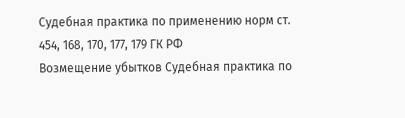Судебная практика по применению норм ст. 454, 168, 170, 177, 179 ГК РФ
Возмещение убытков Судебная практика по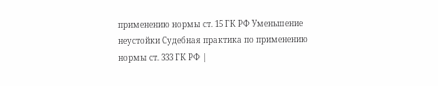применению нормы ст. 15 ГК РФ Уменьшение неустойки Судебная практика по применению нормы ст. 333 ГК РФ |